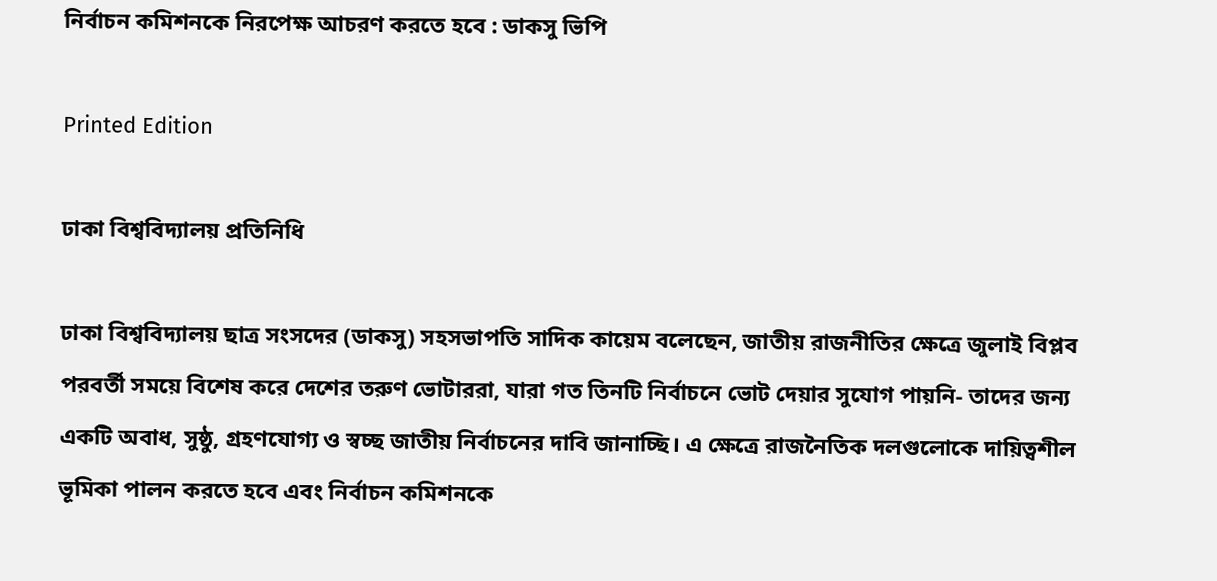নির্বাচন কমিশনকে নিরপেক্ষ আচরণ করতে হবে : ডাকসু ভিপি

Printed Edition

ঢাকা বিশ্ববিদ্যালয় প্রতিনিধি

ঢাকা বিশ্ববিদ্যালয় ছাত্র সংসদের (ডাকসু) সহসভাপতি সাদিক কায়েম বলেছেন, জাতীয় রাজনীতির ক্ষেত্রে জুলাই বিপ্লব পরবর্তী সময়ে বিশেষ করে দেশের তরুণ ভোটাররা, যারা গত তিনটি নির্বাচনে ভোট দেয়ার সুযোগ পায়নি- তাদের জন্য একটি অবাধ, সুষ্ঠু, গ্রহণযোগ্য ও স্বচ্ছ জাতীয় নির্বাচনের দাবি জানাচ্ছি। এ ক্ষেত্রে রাজনৈতিক দলগুলোকে দায়িত্বশীল ভূমিকা পালন করতে হবে এবং নির্বাচন কমিশনকে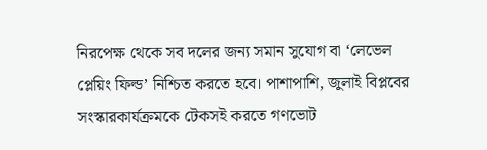নিরপেক্ষ থেকে সব দলের জন্য সমান সুযোগ বা ‘লেভেল প্লেয়িং ফিল্ড’ নিশ্চিত করতে হবে। পাশাপাশি, জুলাই বিপ্লবের সংস্কারকার্যক্রমকে টেকসই করতে গণভোট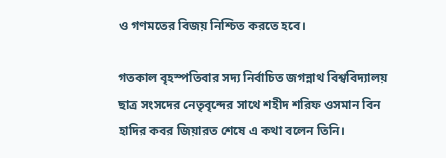ও গণমতের বিজয় নিশ্চিত করতে হবে।

গতকাল বৃহস্পতিবার সদ্য নির্বাচিত জগন্নাথ বিশ্ববিদ্যালয় ছাত্র সংসদের নেতৃবৃন্দের সাথে শহীদ শরিফ ওসমান বিন হাদির কবর জিয়ারত শেষে এ কথা বলেন তিনি।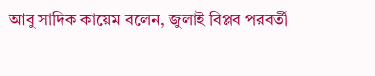আবু সাদিক কায়েম বলেন, জুলাই বিপ্লব পরবর্তী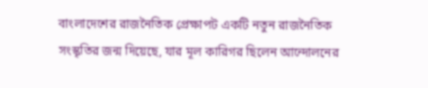বাংলাদেশের রাজনৈতিক প্রেক্ষাপট একটি নতুন রাজনৈতিক সংস্কৃতির জন্ম দিয়েছে, যার মূল কারিগর ছিলেন আন্দোলনের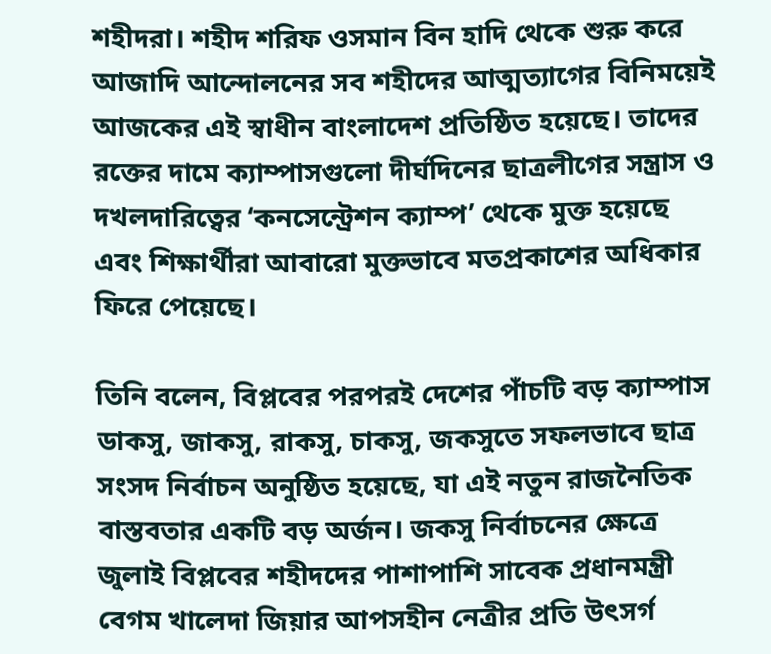শহীদরা। শহীদ শরিফ ওসমান বিন হাদি থেকে শুরু করে আজাদি আন্দোলনের সব শহীদের আত্মত্যাগের বিনিময়েই আজকের এই স্বাধীন বাংলাদেশ প্রতিষ্ঠিত হয়েছে। তাদের রক্তের দামে ক্যাম্পাসগুলো দীর্ঘদিনের ছাত্রলীগের সন্ত্রাস ও দখলদারিত্বের ‘কনসেন্ট্রেশন ক্যাম্প’ থেকে মুক্ত হয়েছে এবং শিক্ষার্থীরা আবারো মুক্তভাবে মতপ্রকাশের অধিকার ফিরে পেয়েছে।

তিনি বলেন, বিপ্লবের পরপরই দেশের পাঁচটি বড় ক্যাম্পাস ডাকসু, জাকসু, রাকসু, চাকসু, জকসুতে সফলভাবে ছাত্র সংসদ নির্বাচন অনুষ্ঠিত হয়েছে, যা এই নতুন রাজনৈতিক বাস্তবতার একটি বড় অর্জন। জকসু নির্বাচনের ক্ষেত্রে জুলাই বিপ্লবের শহীদদের পাশাপাশি সাবেক প্রধানমন্ত্রী বেগম খালেদা জিয়ার আপসহীন নেত্রীর প্রতি উৎসর্গ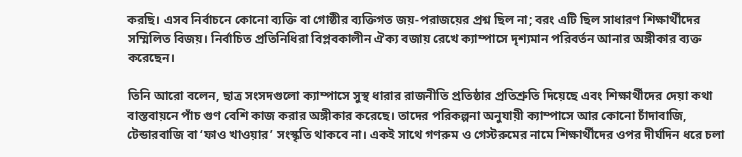করছি। এসব নির্বাচনে কোনো ব্যক্তি বা গোষ্ঠীর ব্যক্তিগত জয়-পরাজয়ের প্রশ্ন ছিল না; বরং এটি ছিল সাধারণ শিক্ষার্থীদের সম্মিলিত বিজয়। নির্বাচিত প্রতিনিধিরা বিপ্লবকালীন ঐক্য বজায় রেখে ক্যাম্পাসে দৃশ্যমান পরিবর্তন আনার অঙ্গীকার ব্যক্ত করেছেন।

তিনি আরো বলেন, ছাত্র সংসদগুলো ক্যাম্পাসে সুস্থ ধারার রাজনীতি প্রতিষ্ঠার প্রতিশ্রুতি দিয়েছে এবং শিক্ষার্থীদের দেয়া কথা বাস্তবায়নে পাঁচ গুণ বেশি কাজ করার অঙ্গীকার করেছে। তাদের পরিকল্পনা অনুযায়ী ক্যাম্পাসে আর কোনো চাঁদাবাজি, টেন্ডারবাজি বা ‘ফাও খাওয়ার’ সংস্কৃতি থাকবে না। একই সাথে গণরুম ও গেস্টরুমের নামে শিক্ষার্থীদের ওপর দীর্ঘদিন ধরে চলা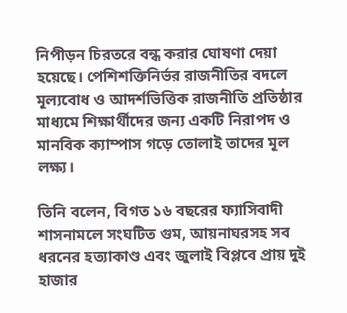নিপীড়ন চিরতরে বন্ধ করার ঘোষণা দেয়া হয়েছে। পেশিশক্তিনির্ভর রাজনীতির বদলে মূল্যবোধ ও আদর্শভিত্তিক রাজনীতি প্রতিষ্ঠার মাধ্যমে শিক্ষার্থীদের জন্য একটি নিরাপদ ও মানবিক ক্যাম্পাস গড়ে তোলাই তাদের মূল লক্ষ্য।

তিনি বলেন, বিগত ১৬ বছরের ফ্যাসিবাদী শাসনামলে সংঘটিত গুম, আয়নাঘরসহ সব ধরনের হত্যাকাণ্ড এবং জুলাই বিপ্লবে প্রায় দুই হাজার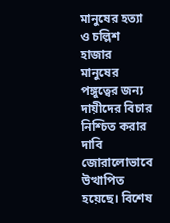মানুষের হত্যা ও চল্লিশ হাজার মানুষের পঙ্গুত্বের জন্য দায়ীদের বিচার নিশ্চিত করার দাবি জোরালোভাবে উত্থাপিত হয়েছে। বিশেষ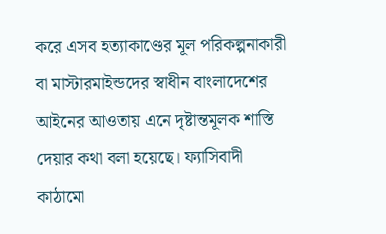করে এসব হত্যাকাণ্ডের মূল পরিকল্পনাকারী বা মাস্টারমাইন্ডদের স্বাধীন বাংলাদেশের আইনের আওতায় এনে দৃষ্টান্তমূলক শাস্তি দেয়ার কথা বলা হয়েছে। ফ্যাসিবাদী কাঠামো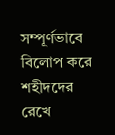সম্পূর্ণভাবে বিলোপ করে শহীদদের রেখে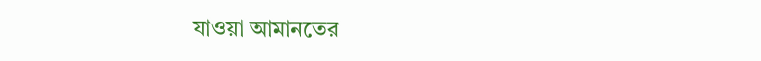যাওয়া আমানতের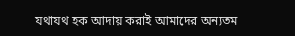যথাযথ হক আদায় করাই আমাদের অন্যতম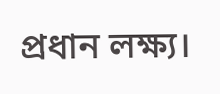প্রধান লক্ষ্য।